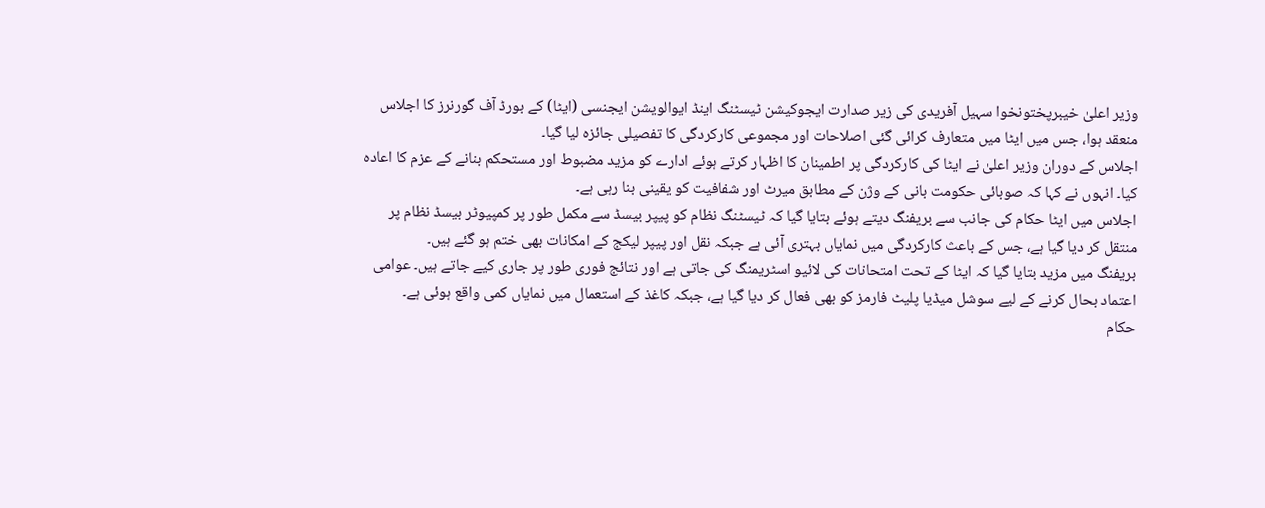وزیر اعلیٰ خیبرپختونخوا سہیل آفریدی کی زیر صدارت ایجوکیشن ٹیسٹنگ اینڈ ایوالویشن ایجنسی (ایٹا) کے بورڈ آف گورنرز کا اجلاس منعقد ہوا، جس میں ایٹا میں متعارف کرائی گئی اصلاحات اور مجموعی کارکردگی کا تفصیلی جائزہ لیا گیا۔
اجلاس کے دوران وزیر اعلیٰ نے ایٹا کی کارکردگی پر اطمینان کا اظہار کرتے ہوئے ادارے کو مزید مضبوط اور مستحکم بنانے کے عزم کا اعادہ کیا۔ انہوں نے کہا کہ صوبائی حکومت بانی کے وژن کے مطابق میرٹ اور شفافیت کو یقینی بنا رہی ہے۔
اجلاس میں ایٹا حکام کی جانب سے بریفنگ دیتے ہوئے بتایا گیا کہ ٹیسٹنگ نظام کو پیپر بیسڈ سے مکمل طور پر کمپیوٹر بیسڈ نظام پر منتقل کر دیا گیا ہے، جس کے باعث کارکردگی میں نمایاں بہتری آئی ہے جبکہ نقل اور پیپر لیکج کے امکانات بھی ختم ہو گئے ہیں۔
بریفنگ میں مزید بتایا گیا کہ ایٹا کے تحت امتحانات کی لائیو اسٹریمنگ کی جاتی ہے اور نتائج فوری طور پر جاری کیے جاتے ہیں۔ عوامی اعتماد بحال کرنے کے لیے سوشل میڈیا پلیٹ فارمز کو بھی فعال کر دیا گیا ہے، جبکہ کاغذ کے استعمال میں نمایاں کمی واقع ہوئی ہے۔
حکام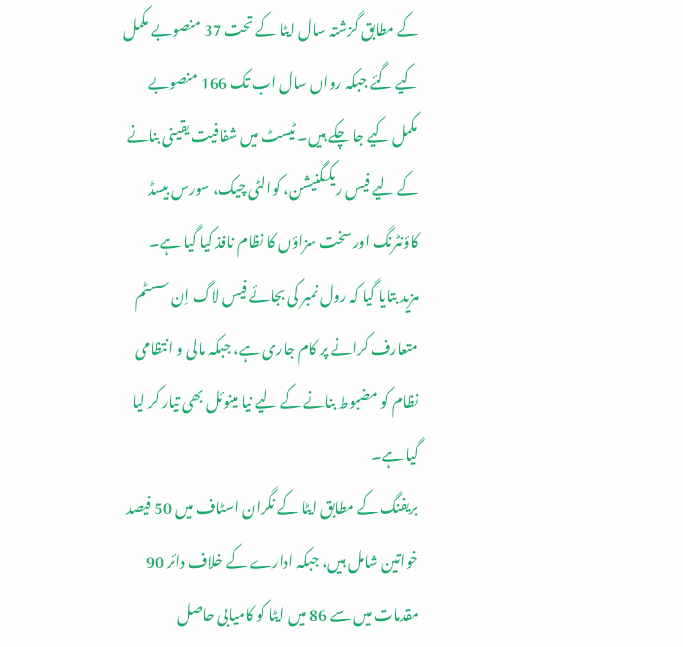کے مطابق گزشتہ سال ایٹا کے تحت 37 منصوبے مکمل کیے گئے جبکہ رواں سال اب تک 166 منصوبے مکمل کیے جا چکے ہیں۔ ٹیسٹ میں شفافیت یقینی بنانے کے لیے فیس ریکگنیشن، کوالٹی چیک، سورس بیسڈ کاؤنٹرنگ اور سخت سزاؤں کا نظام نافذ کیا گیا ہے۔
مزید بتایا گیا کہ رول نمبر کی بجائے فیس لاگ اِن سسٹم متعارف کرانے پر کام جاری ہے، جبکہ مالی و انتظامی نظام کو مضبوط بنانے کے لیے نیا مینوئل بھی تیار کر لیا گیا ہے۔
بریفنگ کے مطابق ایٹا کے نگران اسٹاف میں 50 فیصد خواتین شامل ہیں، جبکہ ادارے کے خلاف دائر 90 مقدمات میں سے 86 میں ایٹا کو کامیابی حاصل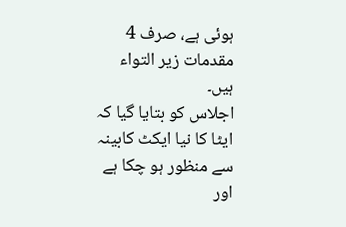ہوئی ہے، صرف 4 مقدمات زیر التواء ہیں۔
اجلاس کو بتایا گیا کہ ایٹا کا نیا ایکٹ کابینہ سے منظور ہو چکا ہے اور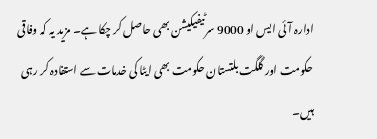ادارہ آئی ایس او 9000 سرٹیفیکیشن بھی حاصل کر چکا ہے۔ مزید یہ کہ وفاقی حکومت اور گلگت بلتستان حکومت بھی ایٹا کی خدمات سے استفادہ کر رہی ہیں۔